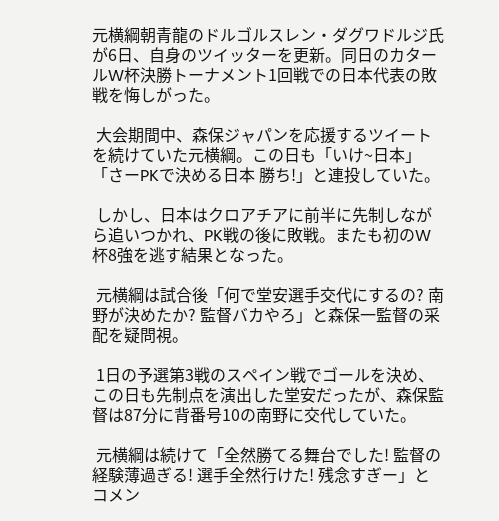元横綱朝青龍のドルゴルスレン・ダグワドルジ氏が6日、自身のツイッターを更新。同日のカタールW杯決勝トーナメント1回戦での日本代表の敗戦を悔しがった。

 大会期間中、森保ジャパンを応援するツイートを続けていた元横綱。この日も「いけ~日本」「さーPKで決める日本 勝ち!」と連投していた。

 しかし、日本はクロアチアに前半に先制しながら追いつかれ、PK戦の後に敗戦。またも初のW杯8強を逃す結果となった。

 元横綱は試合後「何で堂安選手交代にするの? 南野が決めたか? 監督バカやろ」と森保一監督の采配を疑問視。

 1日の予選第3戦のスペイン戦でゴールを決め、この日も先制点を演出した堂安だったが、森保監督は87分に背番号10の南野に交代していた。

 元横綱は続けて「全然勝てる舞台でした! 監督の経験薄過ぎる! 選手全然行けた! 残念すぎー」とコメン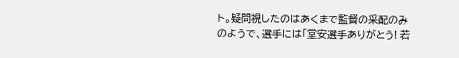ト。疑問視したのはあくまで監督の采配のみのようで、選手には「堂安選手ありがとう! 若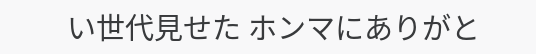い世代見せた ホンマにありがと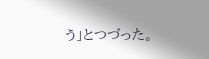う」とつづった。